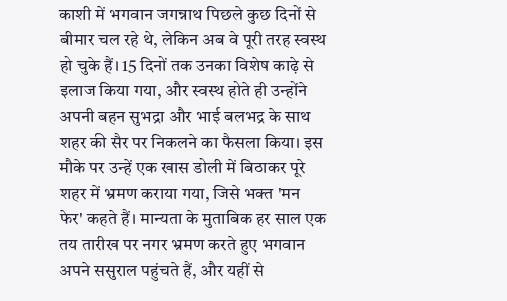काशी में भगवान जगन्नाथ पिछले कुछ दिनों से बीमार चल रहे थे, लेकिन अब वे पूरी तरह स्वस्थ हो चुके हैं। 15 दिनों तक उनका विशेष काढ़े से इलाज किया गया, और स्वस्थ होते ही उन्होंने अपनी बहन सुभद्रा और भाई बलभद्र के साथ शहर की सैर पर निकलने का फैसला किया। इस मौके पर उन्हें एक खास डोली में बिठाकर पूरे शहर में भ्रमण कराया गया, जिसे भक्त 'मन फेर' कहते हैं। मान्यता के मुताबिक हर साल एक तय तारीख पर नगर भ्रमण करते हुए भगवान अपने ससुराल पहुंचते हैं, और यहीं से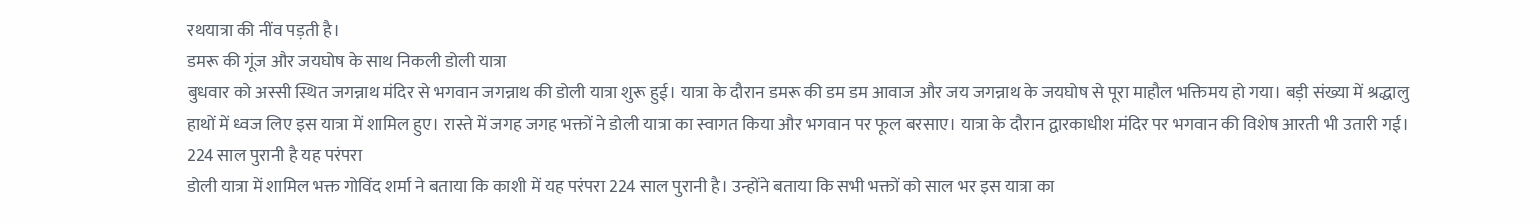रथयात्रा की नींव पड़ती है।
डमरू की गूंज और जयघोष के साथ निकली डोली यात्रा
बुधवार को अस्सी स्थित जगन्नाथ मंदिर से भगवान जगन्नाथ की डोली यात्रा शुरू हुई। यात्रा के दौरान डमरू की डम डम आवाज और जय जगन्नाथ के जयघोष से पूरा माहौल भक्तिमय हो गया। बड़ी संख्या में श्रद्धालु हाथों में ध्वज लिए इस यात्रा में शामिल हुए। रास्ते में जगह जगह भक्तों ने डोली यात्रा का स्वागत किया और भगवान पर फूल बरसाए। यात्रा के दौरान द्वारकाधीश मंदिर पर भगवान की विशेष आरती भी उतारी गई।
224 साल पुरानी है यह परंपरा
डोली यात्रा में शामिल भक्त गोविंद शर्मा ने बताया कि काशी में यह परंपरा 224 साल पुरानी है। उन्होंने बताया कि सभी भक्तों को साल भर इस यात्रा का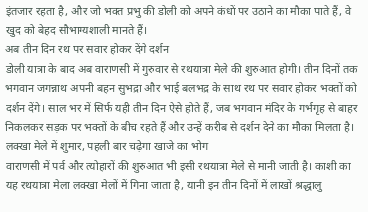इंतजार रहता है, और जो भक्त प्रभु की डोली को अपने कंधों पर उठाने का मौका पाते हैं, वे खुद को बेहद सौभाग्यशाली मानते हैं।
अब तीन दिन रथ पर सवार होकर देंगे दर्शन
डोली यात्रा के बाद अब वाराणसी में गुरुवार से रथयात्रा मेले की शुरुआत होगी। तीन दिनों तक भगवान जगन्नाथ अपनी बहन सुभद्रा और भाई बलभद्र के साथ रथ पर सवार होकर भक्तों को दर्शन देंगे। साल भर में सिर्फ यही तीन दिन ऐसे होते हैं, जब भगवान मंदिर के गर्भगृह से बाहर निकलकर सड़क पर भक्तों के बीच रहते हैं और उन्हें करीब से दर्शन देने का मौका मिलता है।
लक्खा मेले में शुमार, पहली बार चढ़ेगा खाजे का भोग
वाराणसी में पर्व और त्योहारों की शुरुआत भी इसी रथयात्रा मेले से मानी जाती है। काशी का यह रथयात्रा मेला लक्खा मेलों में गिना जाता है, यानी इन तीन दिनों में लाखों श्रद्धालु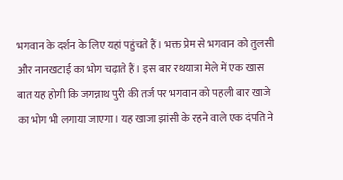भगवान के दर्शन के लिए यहां पहुंचते हैं। भक्त प्रेम से भगवान को तुलसी और नानखटाई का भोग चढ़ाते हैं। इस बार रथयात्रा मेले में एक खास बात यह होगी कि जगन्नाथ पुरी की तर्ज पर भगवान को पहली बार खाजे का भोग भी लगाया जाएगा। यह खाजा झांसी के रहने वाले एक दंपति ने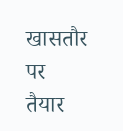खासतौर पर तैयार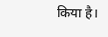किया है।